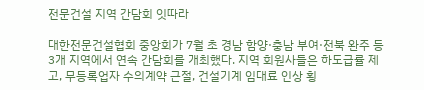전문건설 지역 간담회 잇따라

대한전문건설협회 중앙회가 7월 초 경남 함양·충남 부여·전북 완주 등 3개 지역에서 연속 간담회를 개최했다. 지역 회원사들은 하도급률 제고, 무등록업자 수의계약 근절, 건설기계 임대료 인상 횡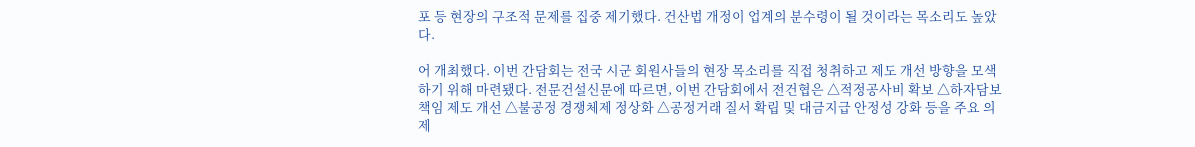포 등 현장의 구조적 문제를 집중 제기했다. 건산법 개정이 업계의 분수령이 될 것이라는 목소리도 높았다.

어 개최했다. 이번 간담회는 전국 시군 회원사들의 현장 목소리를 직접 청취하고 제도 개선 방향을 모색하기 위해 마련됐다. 전문건설신문에 따르면, 이번 간담회에서 전건협은 △적정공사비 확보 △하자담보책임 제도 개선 △불공정 경쟁체제 정상화 △공정거래 질서 확립 및 대금지급 안정성 강화 등을 주요 의제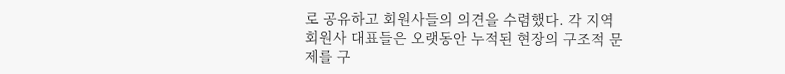로 공유하고 회원사들의 의견을 수렴했다. 각 지역 회원사 대표들은 오랫동안 누적된 현장의 구조적 문제를 구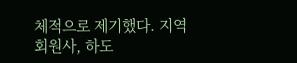체적으로 제기했다. 지역 회원사, 하도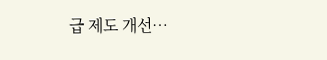급 제도 개선…